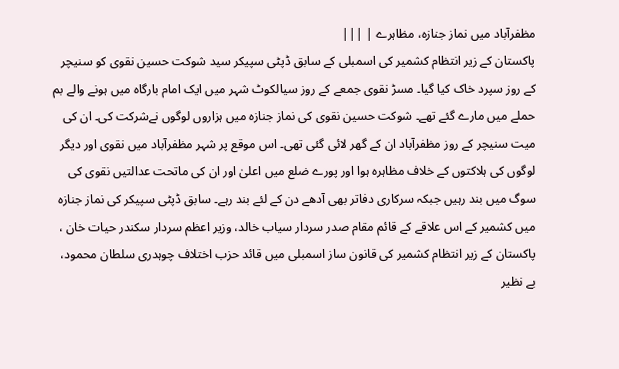مظفرآباد میں نماز جنازہ، مظاہرے | |||
پاکستان کے زیر انتظام کشمیر کی اسمبلی کے سابق ڈپٹی سپیکر سید شوکت حسین نقوی کو سنیچر کے روز سپرد خاک کیا گیا۔ مسڑ نقوی جمعے کے روز سیالکوٹ شہر میں ایک امام بارگاہ میں ہونے والے بم حملے میں مارے گئے تھے۔ شوکت حسین نقوی کی نماز جنازہ میں ہزاروں لوگوں نےشرکت کی۔ ان کی میت سنیچر کے روز مظفرآباد ان کے گھر لائی گئی تھی۔ اس موقع پر شہر مظفرآباد میں نقوی اور دیگر لوگوں کی ہلاکتوں کے خلاف مظاہرہ ہوا اور پورے ضلع میں اعلیٰ اور ان کی ماتحت عدالتیں نقوی کی سوگ میں بند رہیں جبکہ سرکاری دفاتر بھی آدھے دن کے لئے بند رہے۔ سابق ڈپٹی سپیکر کی نماز جنازہ میں کشمیر کے اس علاقے کے قائم مقام صدر سردار سیاب خالد، وزیر اعظم سردار سکندر حیات خان ، پاکستان کے زیر انتظام کشمیر کی قانون ساز اسمبلی میں قائد حزب اختلاف چوہدری سلطان محمود، بے نظیر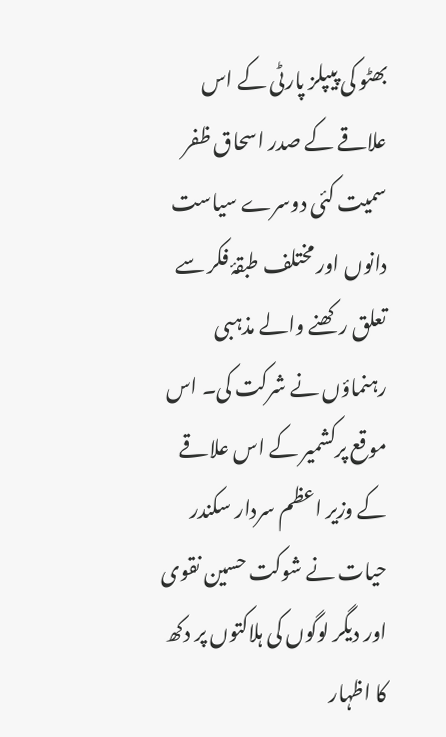بھٹو کی پیپلز پارٹی کے اس علاقے کے صدر اسحاق ظفر سمیت کئی دوسرے سیاست دانوں اور مختلف طبقۂ فکر سے تعلق رکھنے والے مذہبی رہنماؤں نے شرکت کی۔ اس موقع پرکشمیر کے اس علاقے کے وزیر اعظم سردار سکندر حیات نے شوکت حسین نقوی اور دیگر لوگوں کی ہلاکتوں پر دکھ کا اظہار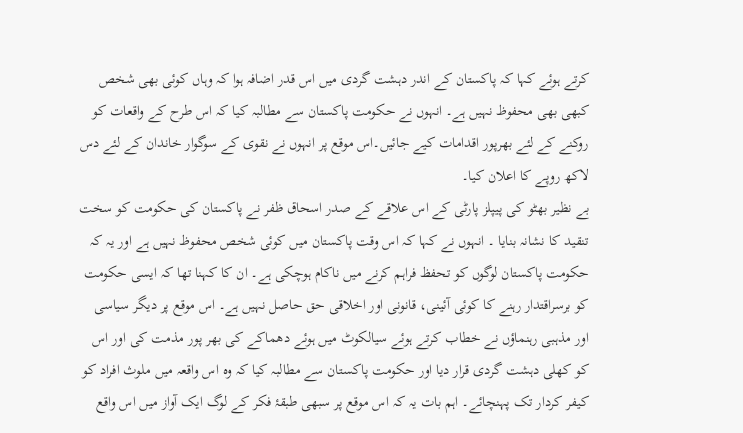کرتے ہوئے کہا کہ پاکستان کے اندر دہشت گردی میں اس قدر اضافہ ہوا کہ وہاں کوئی بھی شخص کبھی بھی محفوظ نہیں ہے۔ انہوں نے حکومت پاکستان سے مطالبہ کیا کہ اس طرح کے واقعات کو روکنے کے لئے بھرپور اقدامات کیے جائیں۔اس موقع پر انہوں نے نقوی کے سوگوار خاندان کے لئے دس لاکھ روپے کا اعلان کیا۔
بے نظیر بھٹو کی پیپلز پارٹی کے اس علاقے کے صدر اسحاق ظفر نے پاکستان کی حکومت کو سخت تنقید کا نشانہ بنایا ۔ انہوں نے کہا کہ اس وقت پاکستان میں کوئی شخص محفوظ نہیں ہے اور یہ کہ حکومت پاکستان لوگوں کو تحفظ فراہم کرنے میں ناکام ہوچکی ہے۔ ان کا کہنا تھا کہ ایسی حکومت کو برسراقتدار رہنے کا کوئی آئینی، قانونی اور اخلاقی حق حاصل نہیں ہے۔ اس موقع پر دیگر سیاسی اور مذہبی رہنماؤں نے خطاب کرتے ہوئے سیالکوٹ میں ہوئے دھماکے کی بھر پور مذمت کی اور اس کو کھلی دہشت گردی قرار دیا اور حکومت پاکستان سے مطالبہ کیا کہ وہ اس واقعہ میں ملوث افراد کو کیفر کردار تک پہنچائے۔ اہم بات یہ کہ اس موقع پر سبھی طبقۂ فکر کے لوگ ایک آواز میں اس واقع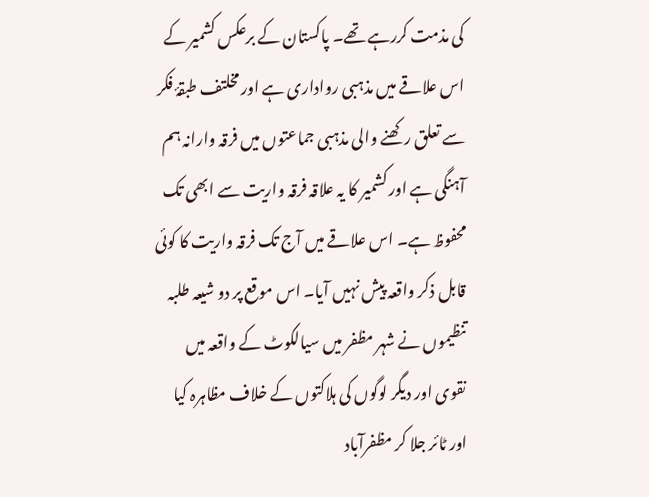کی مذمت کررہے تھے۔ پاکستان کے برعکس کشمیر کے اس علاقے میں مذہبی رواداری ہے اور مخلتف طبقۂ فکر سے تعلق رکھنے والی مذہبی جماعتوں میں فرقہ وارانہ ہم آہنگی ہے اور کشمیر کا یہ علاقہ فرقہ واریت سے ابھی تک محفوظ ہے۔ اس علاقے میں آج تک فرقہ واریت کا کوئی قابل ذکر واقعہ پیش نہیں آیا۔ اس موقع پر دو شیعہ طلبہ تنظیموں نے شہر مظفر میں سیالکوٹ کے واقعہ میں نقوی اور دیگر لوگوں کی ہلاکتوں کے خلاف مظاہرہ کیا اور ٹائر جلا کر مظفرآباد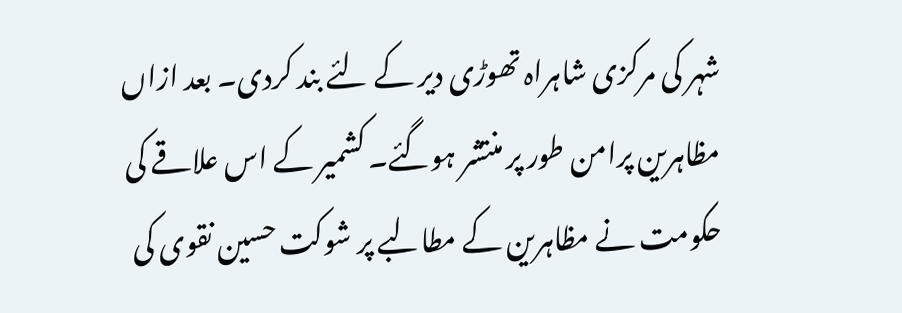شہر کی مرکزی شاہراہ تھوڑی دیر کے لئے بند کردی۔ بعد ازاں مظاہرین پرامن طور پر منتشر ہوگئے۔ کشمیر کے اس علاقے کی حکومت نے مظاہرین کے مطالبے پر شوکت حسین نقوی کی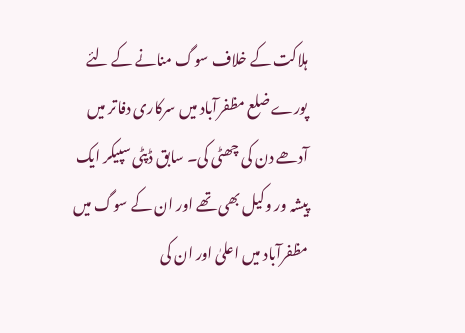ہلاکت کے خلاف سوگ منانے کے لئے پورے ضلع مظفرآباد میں سرکاری دفاتر میں آدھے دن کی چھٹی کی۔ سابق ڈپٹی سپیکر ایک پیشہ ور وکیل بھی تھے اور ان کے سوگ میں مظفرآباد میں اعلیٰ اور ان کی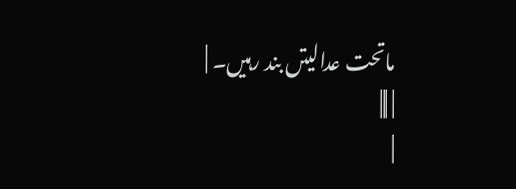ماتحت عدالیتں بند رہیں۔ |
| |||
|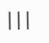|||